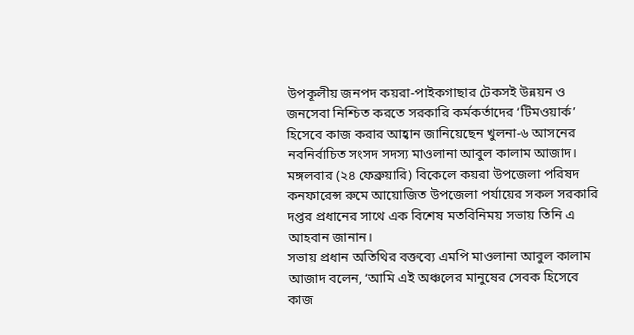উপকূলীয় জনপদ কয়রা-পাইকগাছার টেকসই উন্নয়ন ও জনসেবা নিশ্চিত করতে সরকারি কর্মকর্তাদের ‘টিমওয়ার্ক’ হিসেবে কাজ করার আহ্বান জানিয়েছেন খুলনা-৬ আসনের নবনির্বাচিত সংসদ সদস্য মাওলানা আবুল কালাম আজাদ। মঙ্গলবার (২৪ ফেব্রুয়ারি) বিকেলে কয়রা উপজেলা পরিষদ কনফারেন্স রুমে আয়োজিত উপজেলা পর্যায়ের সকল সরকারি দপ্তর প্রধানের সাথে এক বিশেষ মতবিনিময় সভায় তিনি এ আহবান জানান।
সভায় প্রধান অতিথির বক্তব্যে এমপি মাওলানা আবুল কালাম আজাদ বলেন, ‘আমি এই অঞ্চলের মানুষের সেবক হিসেবে কাজ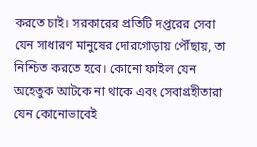করতে চাই। সরকারের প্রতিটি দপ্তরের সেবা যেন সাধারণ মানুষের দোরগোড়ায় পৌঁছায়, তা নিশ্চিত করতে হবে। কোনো ফাইল যেন অহেতুক আটকে না থাকে এবং সেবাগ্রহীতারা যেন কোনোভাবেই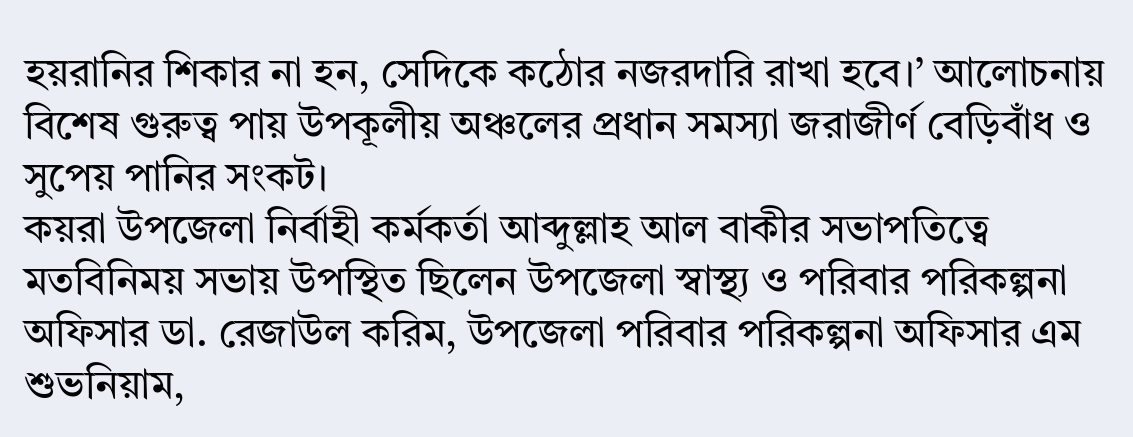হয়রানির শিকার না হন, সেদিকে কঠোর নজরদারি রাখা হবে।’ আলোচনায় বিশেষ গুরুত্ব পায় উপকূলীয় অঞ্চলের প্রধান সমস্যা জরাজীর্ণ বেড়িবাঁধ ও সুপেয় পানির সংকট।
কয়রা উপজেলা নির্বাহী কর্মকর্তা আব্দুল্লাহ আল বাকীর সভাপতিত্বে মতবিনিময় সভায় উপস্থিত ছিলেন উপজেলা স্বাস্থ্য ও পরিবার পরিকল্পনা অফিসার ডা. রেজাউল করিম, উপজেলা পরিবার পরিকল্পনা অফিসার এম শুভনিয়াম,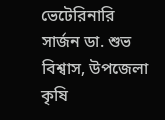ভেটেরিনারি সার্জন ডা. শুভ বিশ্বাস, উপজেলা কৃষি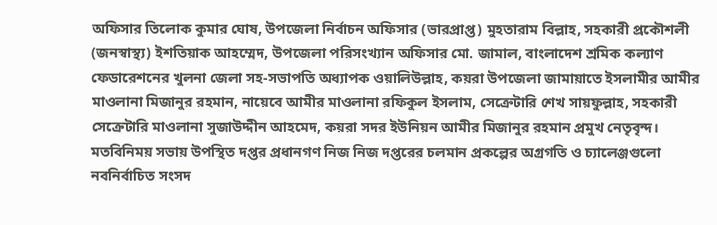অফিসার তিলোক কুমার ঘোষ, উপজেলা নির্বাচন অফিসার (ভারপ্রাপ্ত) মুহতারাম বিল্লাহ, সহকারী প্রকৌশলী (জনস্বাস্থ্য) ইশতিয়াক আহম্মেদ, উপজেলা পরিসংখ্যান অফিসার মো. জামাল, বাংলাদেশ শ্রমিক কল্যাণ ফেডারেশনের খুলনা জেলা সহ-সভাপতি অধ্যাপক ওয়ালিউল্লাহ, কয়রা উপজেলা জামায়াতে ইসলামীর আমীর মাওলানা মিজানুর রহমান, নায়েবে আমীর মাওলানা রফিকুল ইসলাম, সেক্রেটারি শেখ সায়ফুল্লাহ, সহকারী সেক্রেটারি মাওলানা সুজাউদ্দীন আহমেদ, কয়রা সদর ইউনিয়ন আমীর মিজানুর রহমান প্রমুখ নেতৃবৃন্দ।
মতবিনিময় সভায় উপস্থিত দপ্তর প্রধানগণ নিজ নিজ দপ্তরের চলমান প্রকল্পের অগ্রগতি ও চ্যালেঞ্জগুলো নবনির্বাচিত সংসদ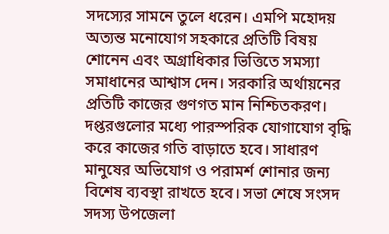সদস্যের সামনে তুলে ধরেন। এমপি মহোদয় অত্যন্ত মনোযোগ সহকারে প্রতিটি বিষয় শোনেন এবং অগ্রাধিকার ভিত্তিতে সমস্যা সমাধানের আশ্বাস দেন। সরকারি অর্থায়নের প্রতিটি কাজের গুণগত মান নিশ্চিতকরণ। দপ্তরগুলোর মধ্যে পারস্পরিক যোগাযোগ বৃদ্ধি করে কাজের গতি বাড়াতে হবে। সাধারণ মানুষের অভিযোগ ও পরামর্শ শোনার জন্য বিশেষ ব্যবস্থা রাখতে হবে। সভা শেষে সংসদ সদস্য উপজেলা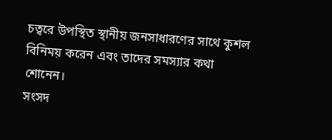চত্বরে উপস্থিত স্থানীয় জনসাধারণের সাথে কুশল বিনিময় করেন এবং তাদের সমস্যার কথা শোনেন।
সংসদ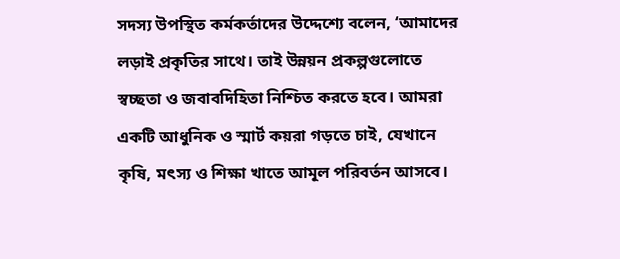সদস্য উপস্থিত কর্মকর্তাদের উদ্দেশ্যে বলেন, ‘আমাদের লড়াই প্রকৃতির সাথে। তাই উন্নয়ন প্রকল্পগুলোতে স্বচ্ছতা ও জবাবদিহিতা নিশ্চিত করতে হবে। আমরা একটি আধুনিক ও স্মার্ট কয়রা গড়তে চাই, যেখানে কৃষি, মৎস্য ও শিক্ষা খাতে আমূল পরিবর্তন আসবে।